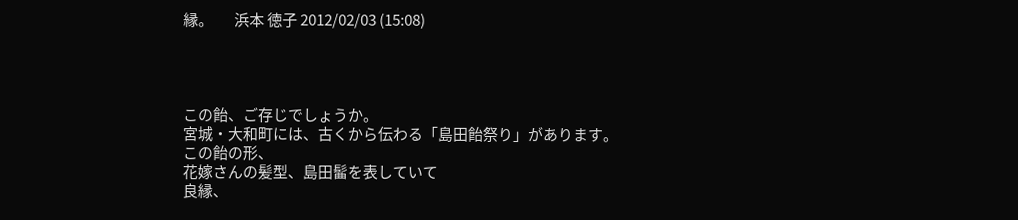縁。       浜本 徳子 2012/02/03 (15:08)




この飴、ご存じでしょうか。
宮城・大和町には、古くから伝わる「島田飴祭り」があります。
この飴の形、
花嫁さんの髪型、島田髷を表していて
良縁、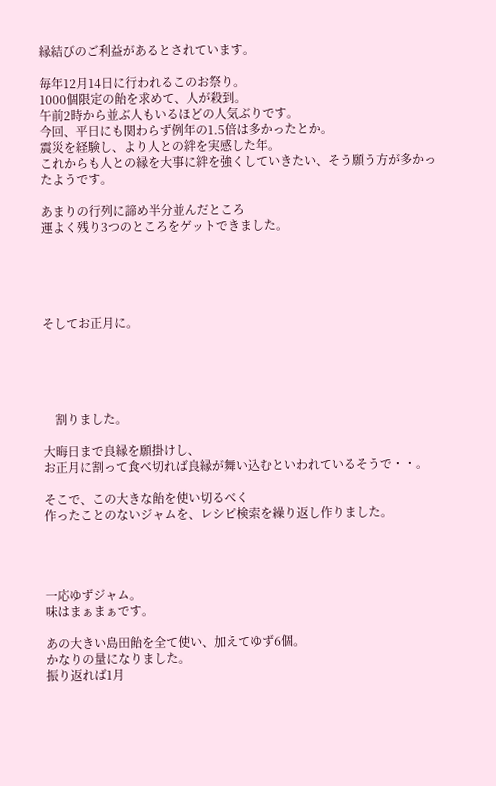縁結びのご利益があるとされています。

毎年12月14日に行われるこのお祭り。
1000個限定の飴を求めて、人が殺到。
午前2時から並ぶ人もいるほどの人気ぶりです。
今回、平日にも関わらず例年の1.5倍は多かったとか。
震災を経験し、より人との絆を実感した年。
これからも人との縁を大事に絆を強くしていきたい、そう願う方が多かったようです。

あまりの行列に諦め半分並んだところ
運よく残り3つのところをゲットできました。





そしてお正月に。





    割りました。

大晦日まで良縁を願掛けし、
お正月に割って食べ切れば良縁が舞い込むといわれているそうで・・。

そこで、この大きな飴を使い切るべく
作ったことのないジャムを、レシピ検索を繰り返し作りました。




一応ゆずジャム。
味はまぁまぁです。

あの大きい島田飴を全て使い、加えてゆず6個。
かなりの量になりました。
振り返れば1月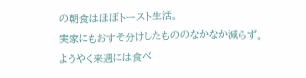の朝食はほぼトースト生活。
実家にもおすそ分けしたもののなかなか減らず。
ようやく来週には食べ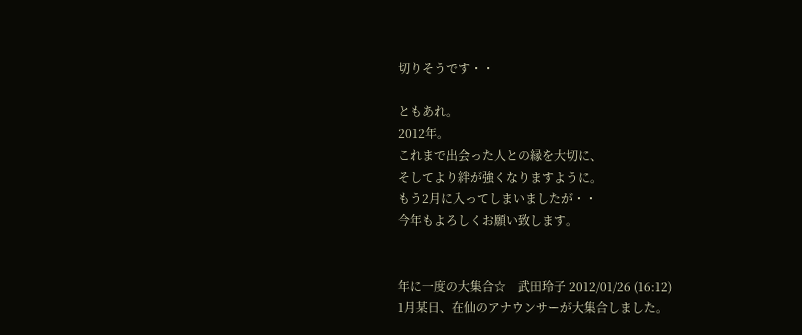切りそうです・・

ともあれ。
2012年。
これまで出会った人との縁を大切に、
そしてより絆が強くなりますように。
もう2月に入ってしまいましたが・・
今年もよろしくお願い致します。


年に一度の大集合☆    武田玲子 2012/01/26 (16:12)
1月某日、在仙のアナウンサーが大集合しました。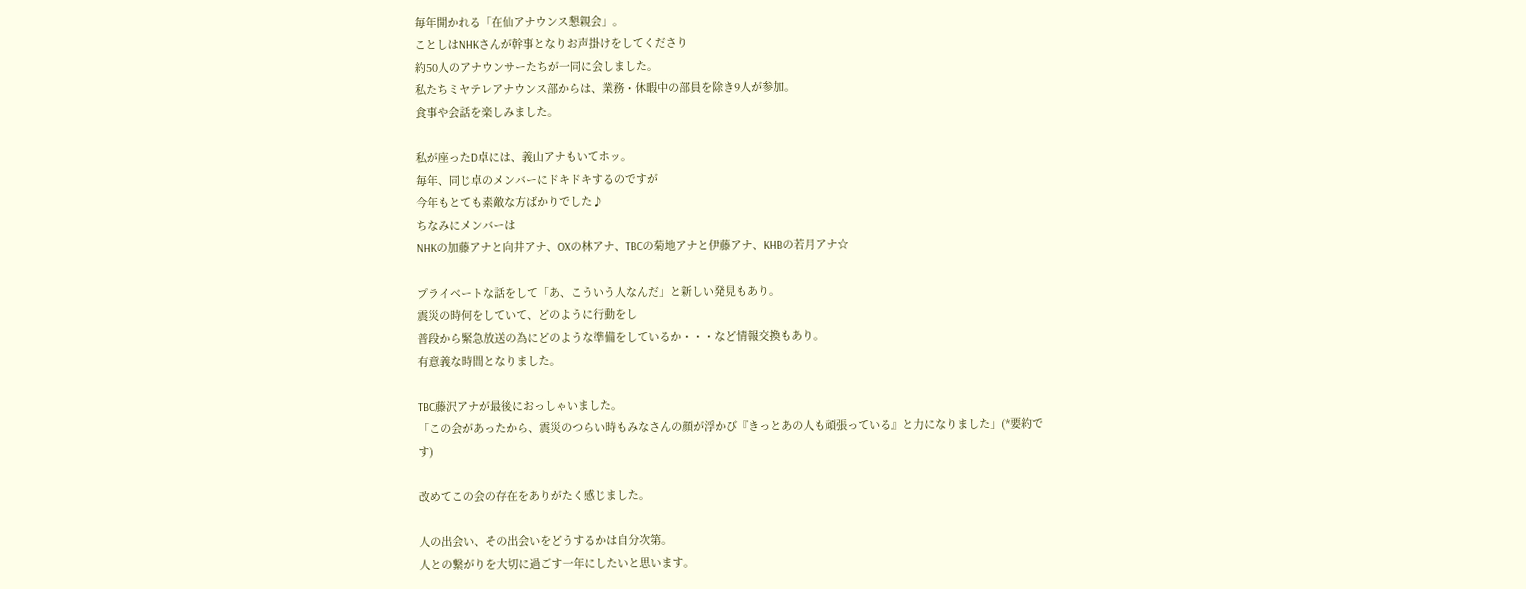毎年開かれる「在仙アナウンス懇親会」。
ことしはNHKさんが幹事となりお声掛けをしてくださり
約50人のアナウンサーたちが一同に会しました。
私たちミヤテレアナウンス部からは、業務・休暇中の部員を除き9人が参加。
食事や会話を楽しみました。

私が座ったD卓には、義山アナもいてホッ。
毎年、同じ卓のメンバーにドキドキするのですが
今年もとても素敵な方ばかりでした♪
ちなみにメンバーは
NHKの加藤アナと向井アナ、OXの林アナ、TBCの菊地アナと伊藤アナ、KHBの若月アナ☆

プライベートな話をして「あ、こういう人なんだ」と新しい発見もあり。
震災の時何をしていて、どのように行動をし
普段から緊急放送の為にどのような準備をしているか・・・など情報交換もあり。
有意義な時間となりました。

TBC藤沢アナが最後におっしゃいました。
「この会があったから、震災のつらい時もみなさんの顔が浮かび『きっとあの人も頑張っている』と力になりました」(*要約です)

改めてこの会の存在をありがたく感じました。

人の出会い、その出会いをどうするかは自分次第。
人との繋がりを大切に過ごす一年にしたいと思います。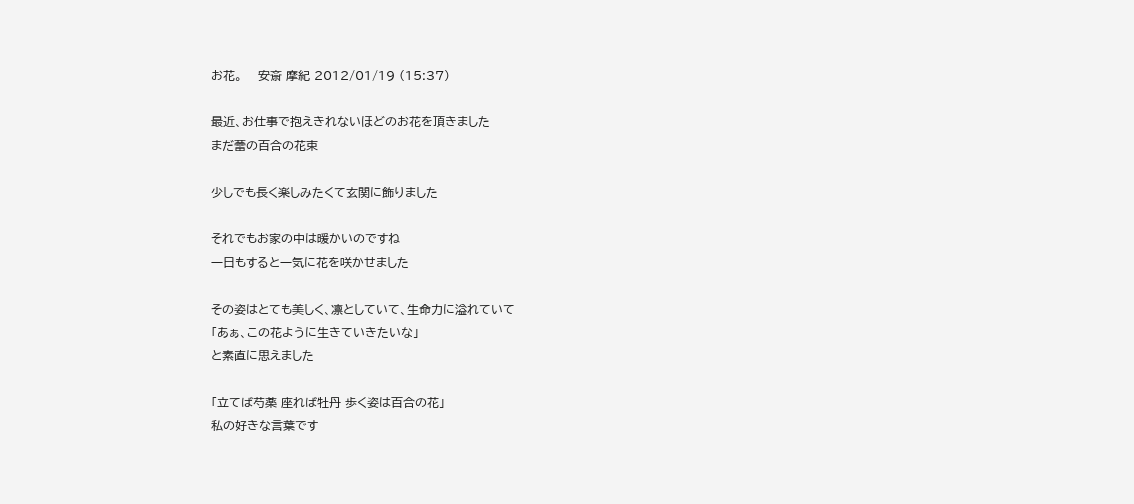お花。    安斎 摩紀 2012/01/19 (15:37)

最近、お仕事で抱えきれないほどのお花を頂きました
まだ蕾の百合の花束

少しでも長く楽しみたくて玄関に飾りました

それでもお家の中は暖かいのですね
一日もすると一気に花を咲かせました

その姿はとても美しく、凛としていて、生命力に溢れていて
「あぁ、この花ように生きていきたいな」
と素直に思えました

「立てば芍薬 座れば牡丹 歩く姿は百合の花」
私の好きな言葉です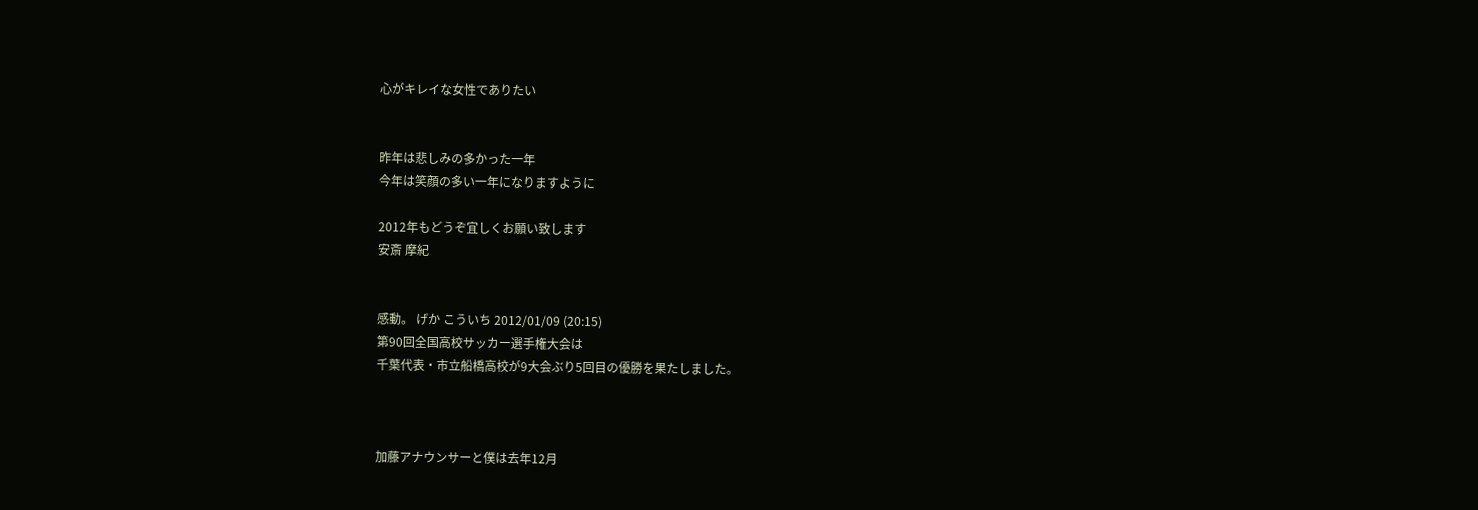心がキレイな女性でありたい


昨年は悲しみの多かった一年
今年は笑顔の多い一年になりますように

2012年もどうぞ宜しくお願い致します
安斎 摩紀


感動。 げか こういち 2012/01/09 (20:15)
第90回全国高校サッカー選手権大会は
千葉代表・市立船橋高校が9大会ぶり5回目の優勝を果たしました。



加藤アナウンサーと僕は去年12月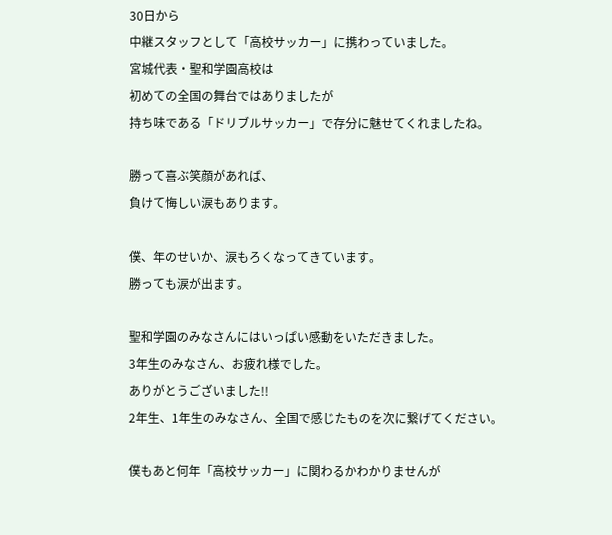30日から
中継スタッフとして「高校サッカー」に携わっていました。
宮城代表・聖和学園高校は
初めての全国の舞台ではありましたが
持ち味である「ドリブルサッカー」で存分に魅せてくれましたね。

勝って喜ぶ笑顔があれば、
負けて悔しい涙もあります。

僕、年のせいか、涙もろくなってきています。
勝っても涙が出ます。

聖和学園のみなさんにはいっぱい感動をいただきました。
3年生のみなさん、お疲れ様でした。
ありがとうございました!!
2年生、1年生のみなさん、全国で感じたものを次に繋げてください。

僕もあと何年「高校サッカー」に関わるかわかりませんが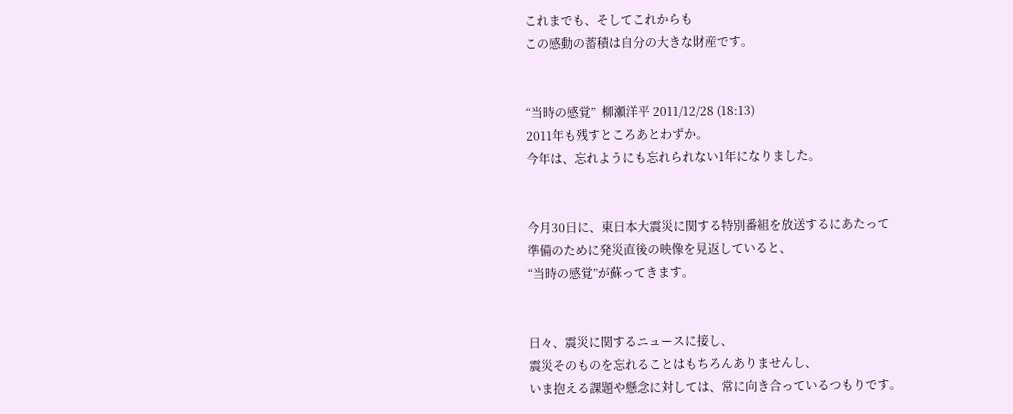これまでも、そしてこれからも
この感動の蓄積は自分の大きな財産です。


“当時の感覚”  柳瀬洋平 2011/12/28 (18:13)
2011年も残すところあとわずか。
今年は、忘れようにも忘れられない1年になりました。


今月30日に、東日本大震災に関する特別番組を放送するにあたって
準備のために発災直後の映像を見返していると、
“当時の感覚”が蘇ってきます。


日々、震災に関するニュースに接し、
震災そのものを忘れることはもちろんありませんし、
いま抱える課題や懸念に対しては、常に向き合っているつもりです。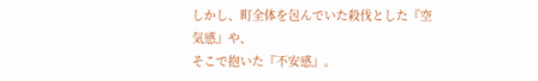しかし、町全体を包んでいた殺伐とした『空気感』や、
そこで抱いた『不安感』。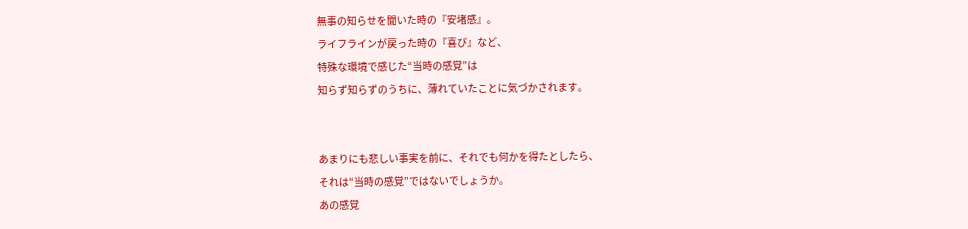無事の知らせを聞いた時の『安堵感』。
ライフラインが戻った時の『喜び』など、
特殊な環境で感じた“当時の感覚”は
知らず知らずのうちに、薄れていたことに気づかされます。


あまりにも悲しい事実を前に、それでも何かを得たとしたら、
それは“当時の感覚”ではないでしょうか。
あの感覚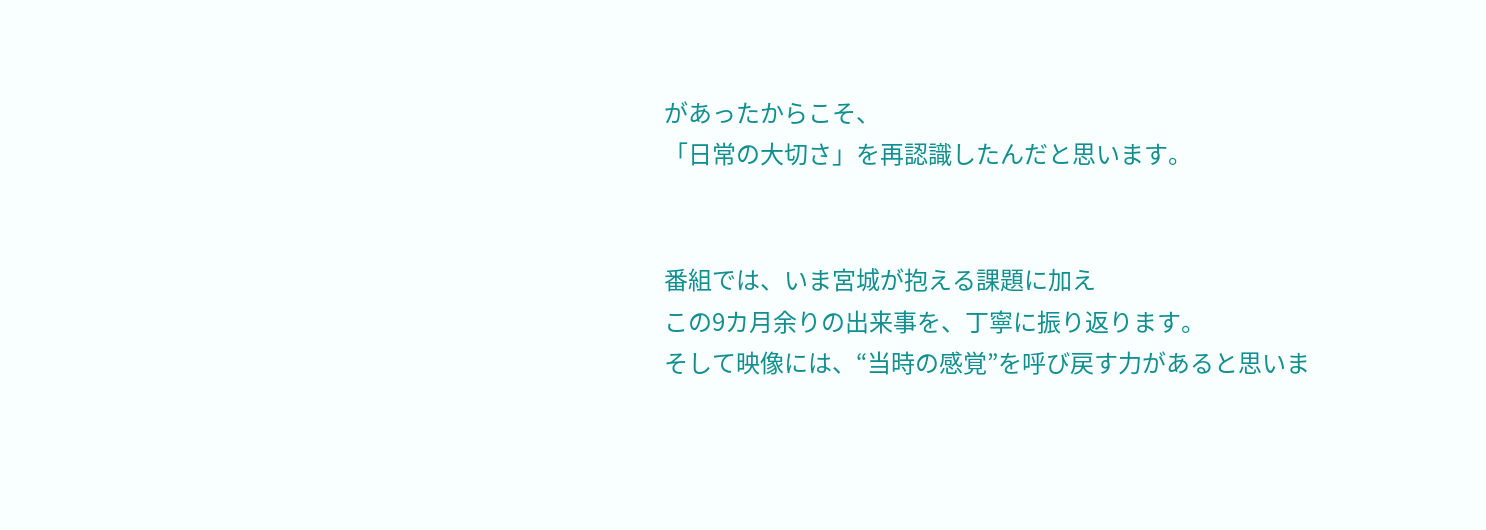があったからこそ、
「日常の大切さ」を再認識したんだと思います。


番組では、いま宮城が抱える課題に加え
この9カ月余りの出来事を、丁寧に振り返ります。
そして映像には、“当時の感覚”を呼び戻す力があると思いま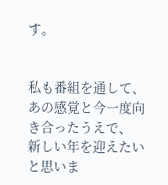す。


私も番組を通して、あの感覚と今一度向き合ったうえで、
新しい年を迎えたいと思いま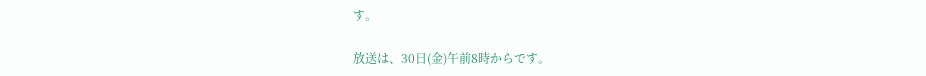す。

放送は、30日(金)午前8時からです。